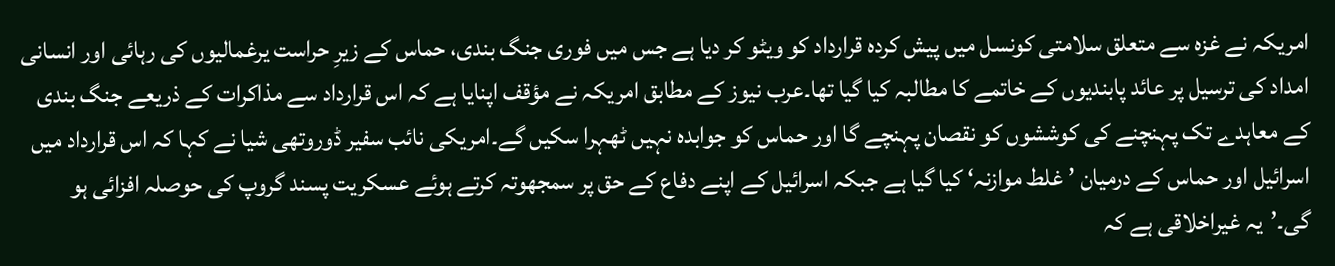امریکہ نے غزہ سے متعلق سلامتی کونسل میں پیش کردہ قرارداد کو ویٹو کر دیا ہے جس میں فوری جنگ بندی، حماس کے زیرِ حراست یرغمالیوں کی رہائی اور انسانی امداد کی ترسیل پر عائد پابندیوں کے خاتمے کا مطالبہ کیا گیا تھا۔عرب نیوز کے مطابق امریکہ نے مؤقف اپنایا ہے کہ اس قرارداد سے مذاکرات کے ذریعے جنگ بندی کے معاہدے تک پہنچنے کی کوششوں کو نقصان پہنچے گا اور حماس کو جوابدہ نہیں ٹھہرا سکیں گے۔امریکی نائب سفیر ڈوروتھی شیا نے کہا کہ اس قرارداد میں اسرائیل اور حماس کے درمیان ’غلط موازنہ‘ کیا گیا ہے جبکہ اسرائیل کے اپنے دفاع کے حق پر سمجھوتہ کرتے ہوئے عسکریت پسند گروپ کی حوصلہ افزائی ہو گی۔’یہ غیراخلاقی ہے کہ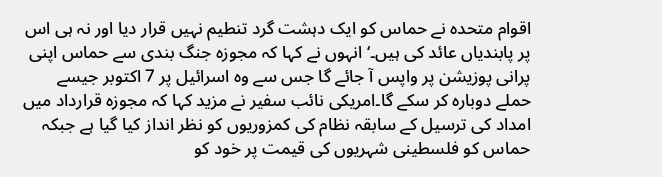اقوام متحدہ نے حماس کو ایک دہشت گرد تنطیم نہیں قرار دیا اور نہ ہی اس پر پابندیاں عائد کی ہیں۔‘انہوں نے کہا کہ مجوزہ جنگ بندی سے حماس اپنی پرانی پوزیشن پر واپس آ جائے گا جس سے وہ اسرائیل پر 7 اکتوبر جیسے حملے دوبارہ کر سکے گا۔امریکی نائب سفیر نے مزید کہا کہ مجوزہ قرارداد میں امداد کی ترسیل کے سابقہ نظام کی کمزوریوں کو نظر انداز کیا گیا ہے جبکہ حماس کو فلسطینی شہریوں کی قیمت پر خود کو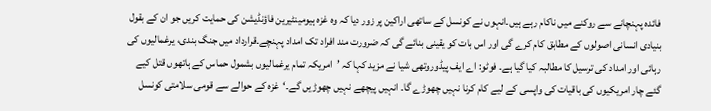فائدہ پہنچانے سے روکنے میں ناکام رہے ہیں۔انہوں نے کونسل کے ساتھی اراکین پر زور دیا کہ وہ غزہ ہیومینٹیرین فاؤنڈیشن کی حمایت کریں جو ان کے بقول بنیادی انسانی اصولوں کے مطابق کام کرے گی اور اس بات کو یقینی بنائے گی کہ ضرورت مند افراد تک امداد پہنچے۔قرارداد میں جنگ بندی، یرغمالیوں کی رہائی اور امداد کی ترسیل کا مطالبہ کیا گیا ہے۔ فوٹو: اے ایف پیڈوروتھی شیا نے مزید کہا کہ ’امریکہ تمام یرغمالیوں بشمول حماس کے ہاتھوں قتل کیے گئے چار امریکیوں کی باقیات کی واپسی کے لیے کام کرنا نہیں چھوڑے گا۔ انہیں پیچھے نہیں چھوڑیں گے۔‘غزہ کے حوالے سے قومی سلامتی کونسل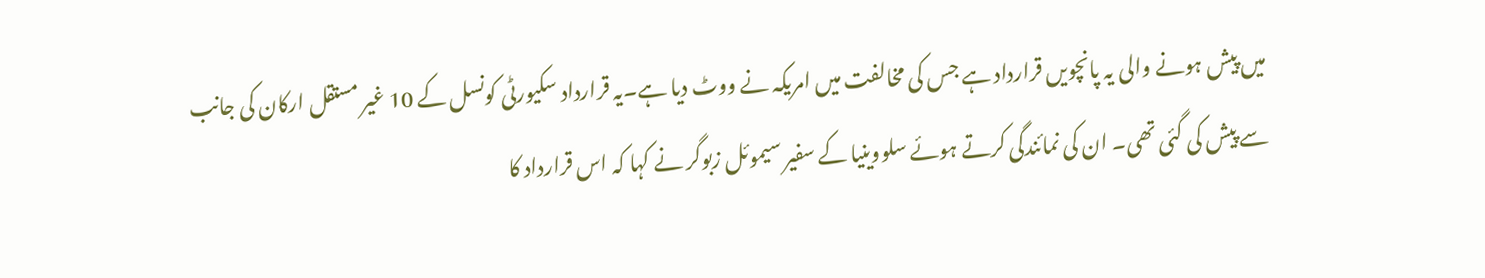میں پیش ہونے والی یہ پانچویں قرارداد ہے جس کی مخالفت میں امریکہ نے ووٹ دیا ہے۔یہ قرارداد سکیورٹی کونسل کے 10 غیر مستقل ارکان کی جانب سے پیش کی گئی تھی۔ ان کی نمائندگی کرتے ہوئے سلووینیا کے سفیر سیموئل زبوگر نے کہا کہ اس قرارداد کا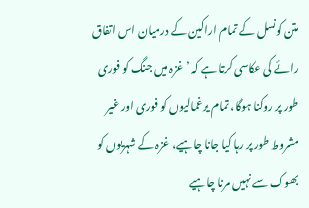متن کونسل کے تمام اراکین کے درمیان اس اتفاق رائے کی عکاسی کرتا ہے کہ ’غزہ میں جنگ کو فوری طور پر روکنا ہوگا، تمام یرغمالیوں کو فوری اور غیر مشروط طور پر رہا کیا جانا چاہیے، غزہ کے شہریوں کو بھوک سے نہیں مرنا چاہیے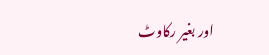اور بغیر رکاوٹ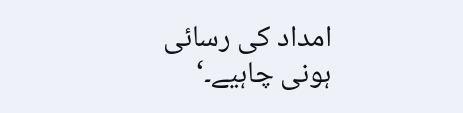امداد کی رسائی ہونی چاہیے۔‘